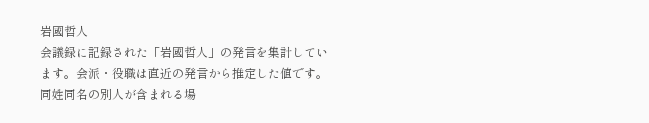岩國哲人
会議録に記録された「岩國哲人」の発言を集計しています。会派・役職は直近の発言から推定した値です。同姓同名の別人が含まれる場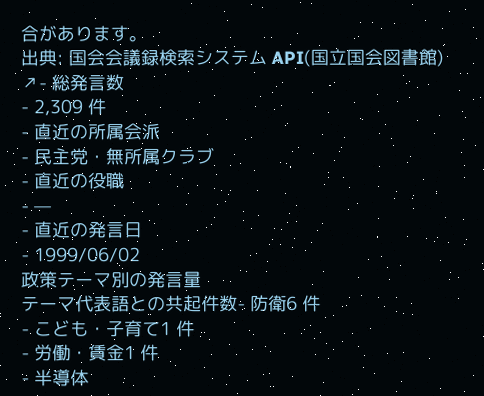合があります。
出典: 国会会議録検索システム API(国立国会図書館) ↗- 総発言数
- 2,309 件
- 直近の所属会派
- 民主党・無所属クラブ
- 直近の役職
- —
- 直近の発言日
- 1999/06/02
政策テーマ別の発言量
テーマ代表語との共起件数- 防衛6 件
- こども・子育て1 件
- 労働・賃金1 件
- 半導体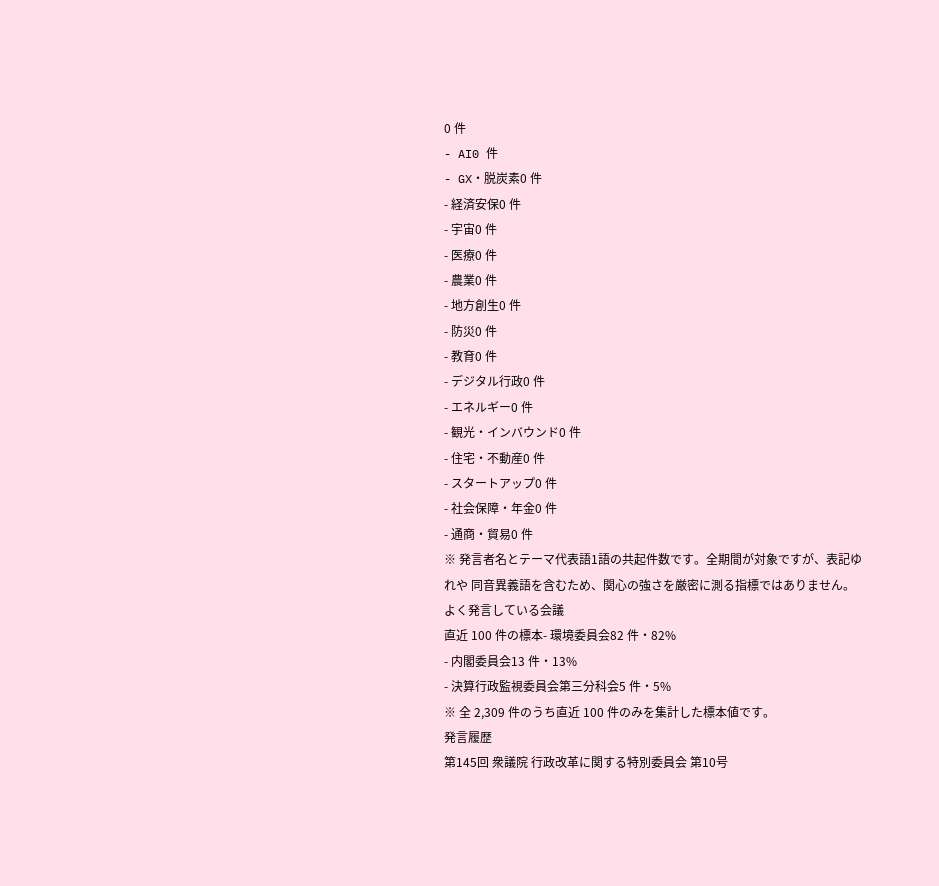0 件
- AI0 件
- GX・脱炭素0 件
- 経済安保0 件
- 宇宙0 件
- 医療0 件
- 農業0 件
- 地方創生0 件
- 防災0 件
- 教育0 件
- デジタル行政0 件
- エネルギー0 件
- 観光・インバウンド0 件
- 住宅・不動産0 件
- スタートアップ0 件
- 社会保障・年金0 件
- 通商・貿易0 件
※ 発言者名とテーマ代表語1語の共起件数です。全期間が対象ですが、表記ゆれや 同音異義語を含むため、関心の強さを厳密に測る指標ではありません。
よく発言している会議
直近 100 件の標本- 環境委員会82 件・82%
- 内閣委員会13 件・13%
- 決算行政監視委員会第三分科会5 件・5%
※ 全 2,309 件のうち直近 100 件のみを集計した標本値です。
発言履歴
第145回 衆議院 行政改革に関する特別委員会 第10号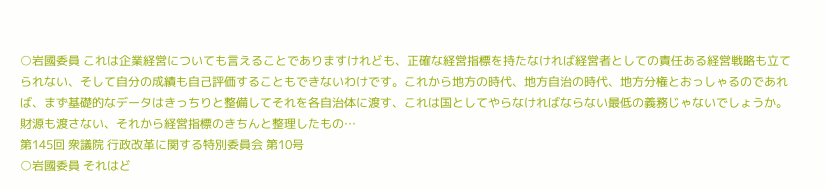○岩國委員 これは企業経営についても言えることでありますけれども、正確な経営指標を持たなければ経営者としての責任ある経営戦略も立てられない、そして自分の成績も自己評価することもできないわけです。これから地方の時代、地方自治の時代、地方分権とおっしゃるのであれば、まず基礎的なデータはきっちりと整備してそれを各自治体に渡す、これは国としてやらなければならない最低の義務じゃないでしょうか。財源も渡さない、それから経営指標のきちんと整理したもの…
第145回 衆議院 行政改革に関する特別委員会 第10号
○岩國委員 それはど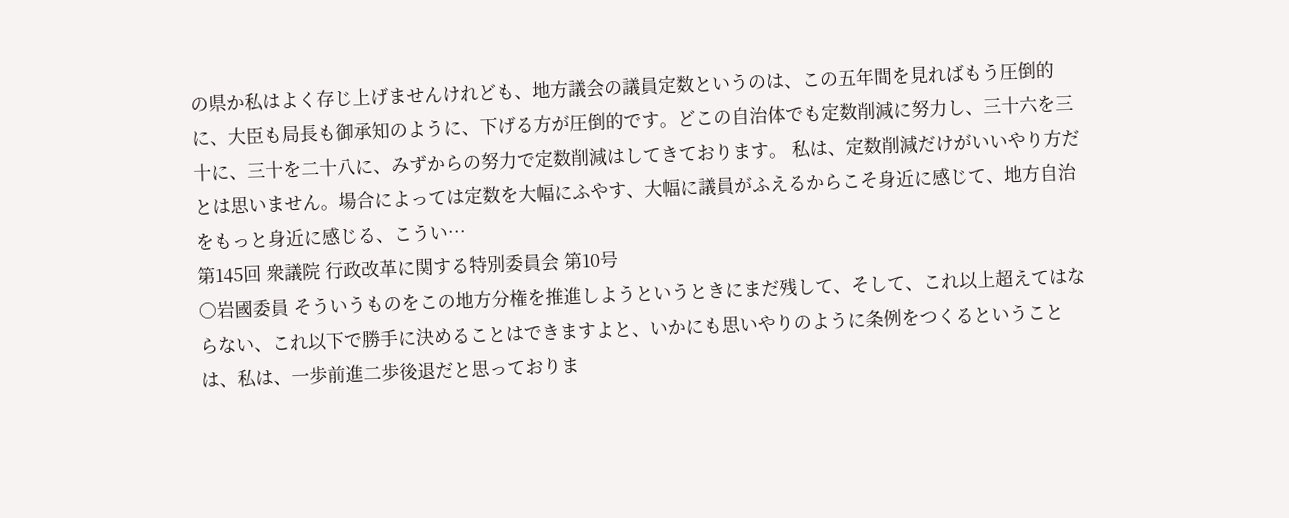の県か私はよく存じ上げませんけれども、地方議会の議員定数というのは、この五年間を見ればもう圧倒的に、大臣も局長も御承知のように、下げる方が圧倒的です。どこの自治体でも定数削減に努力し、三十六を三十に、三十を二十八に、みずからの努力で定数削減はしてきております。 私は、定数削減だけがいいやり方だとは思いません。場合によっては定数を大幅にふやす、大幅に議員がふえるからこそ身近に感じて、地方自治をもっと身近に感じる、こうい…
第145回 衆議院 行政改革に関する特別委員会 第10号
○岩國委員 そういうものをこの地方分権を推進しようというときにまだ残して、そして、これ以上超えてはならない、これ以下で勝手に決めることはできますよと、いかにも思いやりのように条例をつくるということは、私は、一歩前進二歩後退だと思っておりま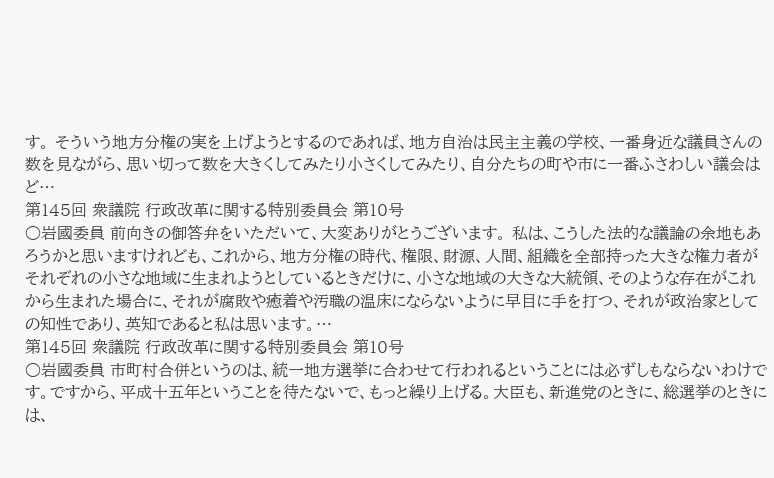す。 そういう地方分権の実を上げようとするのであれば、地方自治は民主主義の学校、一番身近な議員さんの数を見ながら、思い切って数を大きくしてみたり小さくしてみたり、自分たちの町や市に一番ふさわしい議会はど…
第145回 衆議院 行政改革に関する特別委員会 第10号
○岩國委員 前向きの御答弁をいただいて、大変ありがとうございます。 私は、こうした法的な議論の余地もあろうかと思いますけれども、これから、地方分権の時代、権限、財源、人間、組織を全部持った大きな権力者がそれぞれの小さな地域に生まれようとしているときだけに、小さな地域の大きな大統領、そのような存在がこれから生まれた場合に、それが腐敗や癒着や汚職の温床にならないように早目に手を打つ、それが政治家としての知性であり、英知であると私は思います。…
第145回 衆議院 行政改革に関する特別委員会 第10号
○岩國委員 市町村合併というのは、統一地方選挙に合わせて行われるということには必ずしもならないわけです。ですから、平成十五年ということを待たないで、もっと繰り上げる。大臣も、新進党のときに、総選挙のときには、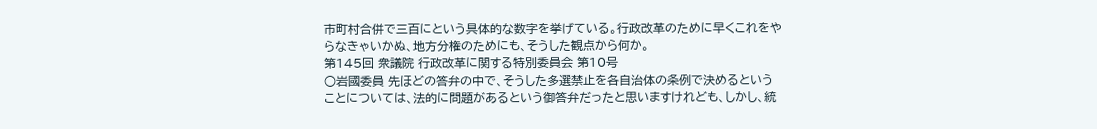市町村合併で三百にという具体的な数字を挙げている。行政改革のために早くこれをやらなきゃいかぬ、地方分権のためにも、そうした観点から何か。
第145回 衆議院 行政改革に関する特別委員会 第10号
○岩國委員 先ほどの答弁の中で、そうした多選禁止を各自治体の条例で決めるということについては、法的に問題があるという御答弁だったと思いますけれども、しかし、統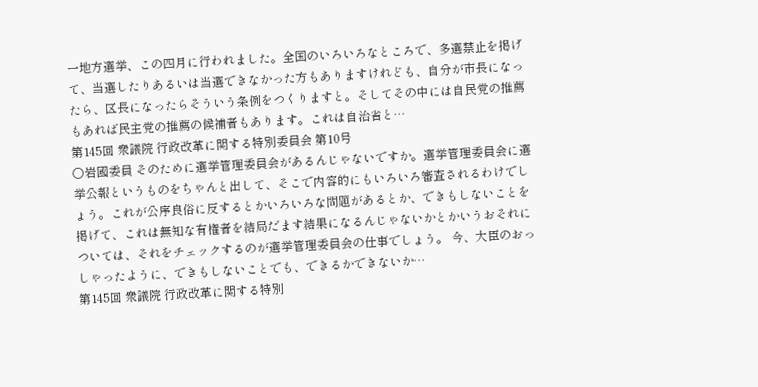一地方選挙、この四月に行われました。全国のいろいろなところで、多選禁止を掲げて、当選したりあるいは当選できなかった方もありますけれども、自分が市長になったら、区長になったらそういう条例をつくりますと。そしてその中には自民党の推薦もあれば民主党の推薦の候補者もあります。これは自治省と…
第145回 衆議院 行政改革に関する特別委員会 第10号
○岩國委員 そのために選挙管理委員会があるんじゃないですか。選挙管理委員会に選挙公報というものをちゃんと出して、そこで内容的にもいろいろ審査されるわけでしょう。これが公序良俗に反するとかいろいろな問題があるとか、できもしないことを掲げて、これは無知な有権者を結局だます結果になるんじゃないかとかいうおそれについては、それをチェックするのが選挙管理委員会の仕事でしょう。 今、大臣のおっしゃったように、できもしないことでも、できるかできないか…
第145回 衆議院 行政改革に関する特別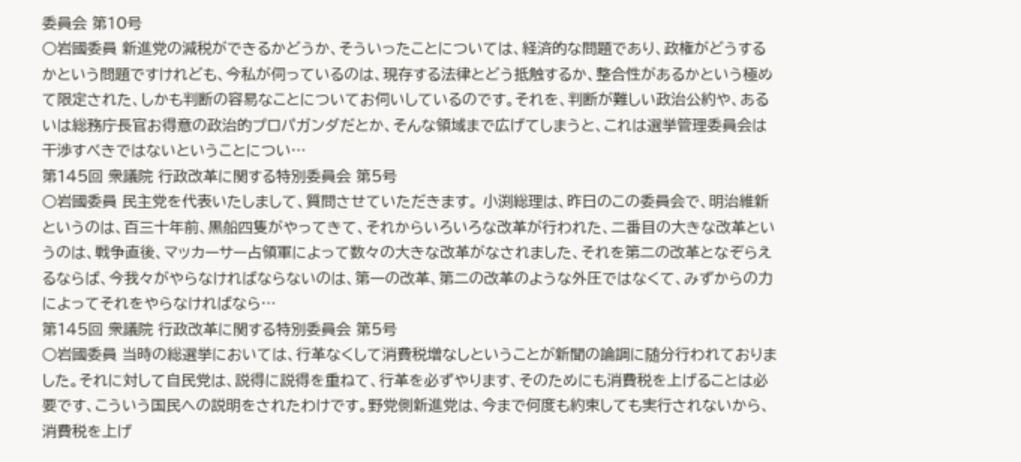委員会 第10号
○岩國委員 新進党の減税ができるかどうか、そういったことについては、経済的な問題であり、政権がどうするかという問題ですけれども、今私が伺っているのは、現存する法律とどう抵触するか、整合性があるかという極めて限定された、しかも判断の容易なことについてお伺いしているのです。それを、判断が難しい政治公約や、あるいは総務庁長官お得意の政治的プロパガンダだとか、そんな領域まで広げてしまうと、これは選挙管理委員会は干渉すべきではないということについ…
第145回 衆議院 行政改革に関する特別委員会 第5号
○岩國委員 民主党を代表いたしまして、質問させていただきます。 小渕総理は、昨日のこの委員会で、明治維新というのは、百三十年前、黒船四隻がやってきて、それからいろいろな改革が行われた、二番目の大きな改革というのは、戦争直後、マッカーサー占領軍によって数々の大きな改革がなされました、それを第二の改革となぞらえるならば、今我々がやらなければならないのは、第一の改革、第二の改革のような外圧ではなくて、みずからの力によってそれをやらなければなら…
第145回 衆議院 行政改革に関する特別委員会 第5号
○岩國委員 当時の総選挙においては、行革なくして消費税増なしということが新聞の論調に随分行われておりました。それに対して自民党は、説得に説得を重ねて、行革を必ずやります、そのためにも消費税を上げることは必要です、こういう国民への説明をされたわけです。野党側新進党は、今まで何度も約束しても実行されないから、消費税を上げ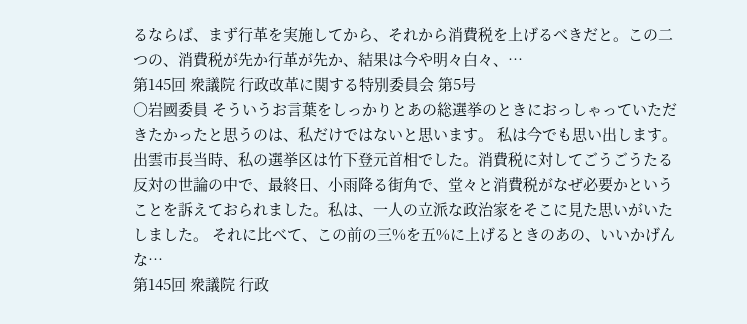るならば、まず行革を実施してから、それから消費税を上げるべきだと。この二つの、消費税が先か行革が先か、結果は今や明々白々、…
第145回 衆議院 行政改革に関する特別委員会 第5号
○岩國委員 そういうお言葉をしっかりとあの総選挙のときにおっしゃっていただきたかったと思うのは、私だけではないと思います。 私は今でも思い出します。出雲市長当時、私の選挙区は竹下登元首相でした。消費税に対してごうごうたる反対の世論の中で、最終日、小雨降る街角で、堂々と消費税がなぜ必要かということを訴えておられました。私は、一人の立派な政治家をそこに見た思いがいたしました。 それに比べて、この前の三%を五%に上げるときのあの、いいかげんな…
第145回 衆議院 行政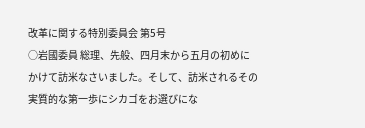改革に関する特別委員会 第5号
○岩國委員 総理、先般、四月末から五月の初めにかけて訪米なさいました。そして、訪米されるその実質的な第一歩にシカゴをお選びにな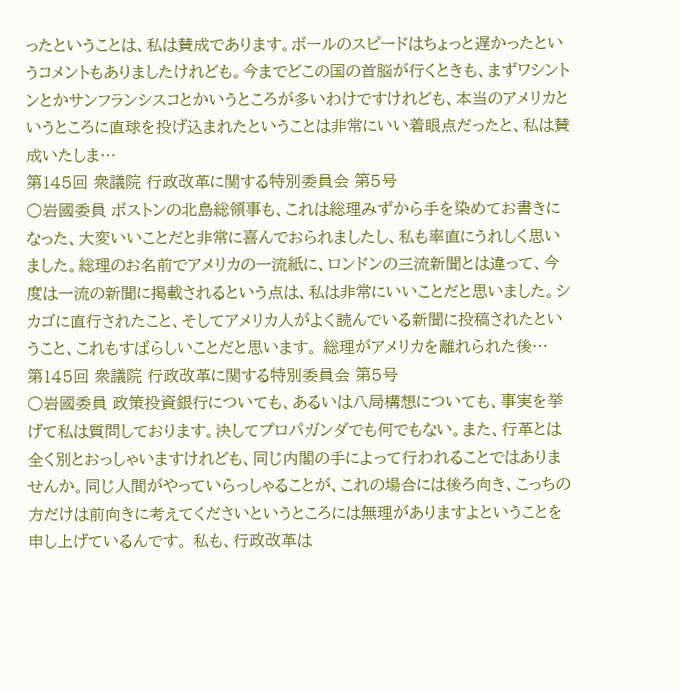ったということは、私は賛成であります。ボールのスピードはちょっと遅かったというコメントもありましたけれども。今までどこの国の首脳が行くときも、まずワシントンとかサンフランシスコとかいうところが多いわけですけれども、本当のアメリカというところに直球を投げ込まれたということは非常にいい着眼点だったと、私は賛成いたしま…
第145回 衆議院 行政改革に関する特別委員会 第5号
○岩國委員 ボストンの北島総領事も、これは総理みずから手を染めてお書きになった、大変いいことだと非常に喜んでおられましたし、私も率直にうれしく思いました。総理のお名前でアメリカの一流紙に、ロンドンの三流新聞とは違って、今度は一流の新聞に掲載されるという点は、私は非常にいいことだと思いました。シカゴに直行されたこと、そしてアメリカ人がよく読んでいる新聞に投稿されたということ、これもすばらしいことだと思います。 総理がアメリカを離れられた後…
第145回 衆議院 行政改革に関する特別委員会 第5号
○岩國委員 政策投資銀行についても、あるいは八局構想についても、事実を挙げて私は質問しております。決してプロパガンダでも何でもない。また、行革とは全く別とおっしゃいますけれども、同じ内閣の手によって行われることではありませんか。同じ人間がやっていらっしゃることが、これの場合には後ろ向き、こっちの方だけは前向きに考えてくださいというところには無理がありますよということを申し上げているんです。 私も、行政改革は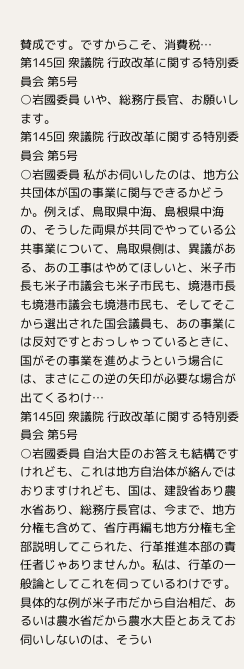賛成です。ですからこそ、消費税…
第145回 衆議院 行政改革に関する特別委員会 第5号
○岩國委員 いや、総務庁長官、お願いします。
第145回 衆議院 行政改革に関する特別委員会 第5号
○岩國委員 私がお伺いしたのは、地方公共団体が国の事業に関与できるかどうか。例えば、鳥取県中海、島根県中海の、そうした両県が共同でやっている公共事業について、鳥取県側は、異議がある、あの工事はやめてほしいと、米子市長も米子市議会も米子市民も、境港市長も境港市議会も境港市民も、そしてそこから選出された国会議員も、あの事業には反対ですとおっしゃっているときに、国がその事業を進めようという場合には、まさにこの逆の矢印が必要な場合が出てくるわけ…
第145回 衆議院 行政改革に関する特別委員会 第5号
○岩國委員 自治大臣のお答えも結構ですけれども、これは地方自治体が絡んではおりますけれども、国は、建設省あり農水省あり、総務庁長官は、今まで、地方分権も含めて、省庁再編も地方分権も全部説明してこられた、行革推進本部の責任者じゃありませんか。私は、行革の一般論としてこれを伺っているわけです。具体的な例が米子市だから自治相だ、あるいは農水省だから農水大臣とあえてお伺いしないのは、そうい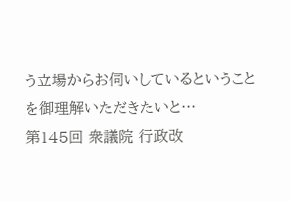う立場からお伺いしているということを御理解いただきたいと…
第145回 衆議院 行政改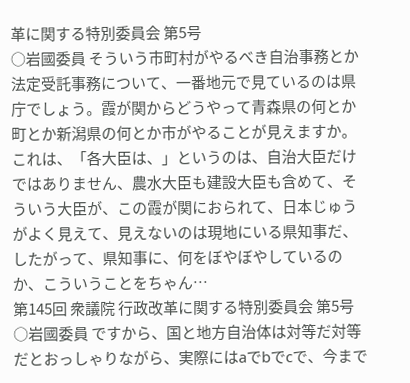革に関する特別委員会 第5号
○岩國委員 そういう市町村がやるべき自治事務とか法定受託事務について、一番地元で見ているのは県庁でしょう。霞が関からどうやって青森県の何とか町とか新潟県の何とか市がやることが見えますか。 これは、「各大臣は、」というのは、自治大臣だけではありません、農水大臣も建設大臣も含めて、そういう大臣が、この霞が関におられて、日本じゅうがよく見えて、見えないのは現地にいる県知事だ、したがって、県知事に、何をぼやぼやしているのか、こういうことをちゃん…
第145回 衆議院 行政改革に関する特別委員会 第5号
○岩國委員 ですから、国と地方自治体は対等だ対等だとおっしゃりながら、実際にはaでbでcで、今まで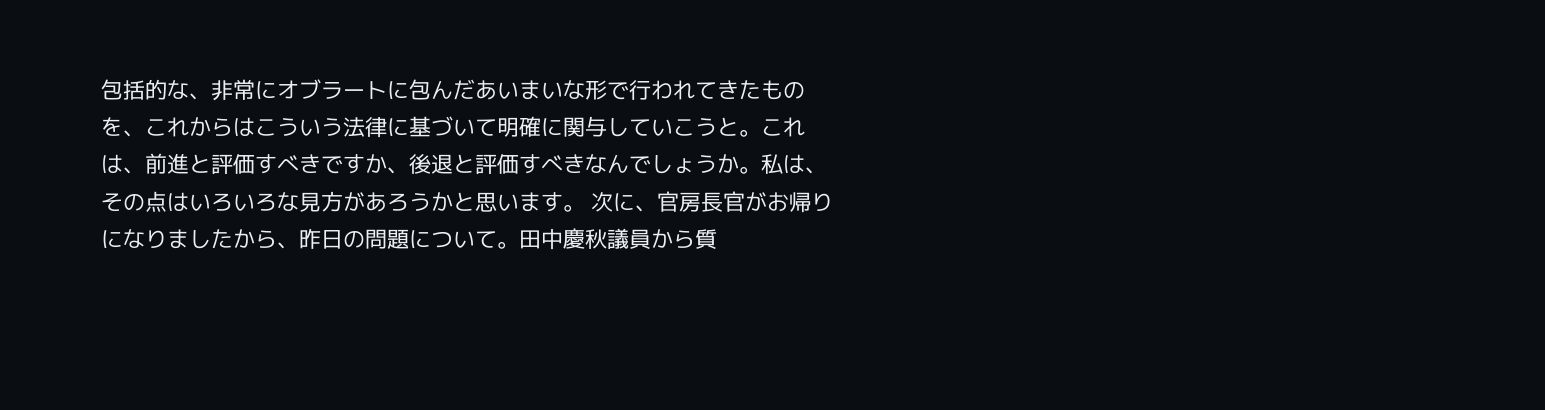包括的な、非常にオブラートに包んだあいまいな形で行われてきたものを、これからはこういう法律に基づいて明確に関与していこうと。これは、前進と評価すべきですか、後退と評価すべきなんでしょうか。私は、その点はいろいろな見方があろうかと思います。 次に、官房長官がお帰りになりましたから、昨日の問題について。田中慶秋議員から質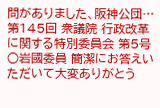問がありました、阪神公団…
第145回 衆議院 行政改革に関する特別委員会 第5号
○岩國委員 簡潔にお答えいただいて大変ありがとう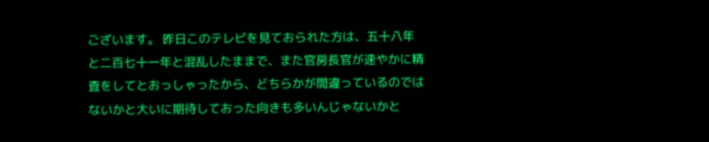ございます。 昨日このテレビを見ておられた方は、五十八年と二百七十一年と混乱したままで、また官房長官が速やかに精査をしてとおっしゃったから、どちらかが間違っているのではないかと大いに期待しておった向きも多いんじゃないかと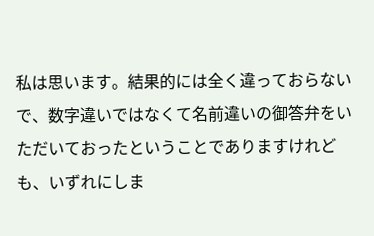私は思います。結果的には全く違っておらないで、数字違いではなくて名前違いの御答弁をいただいておったということでありますけれども、いずれにしま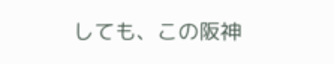しても、この阪神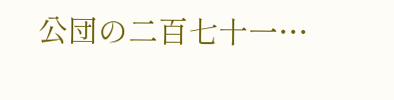公団の二百七十一…